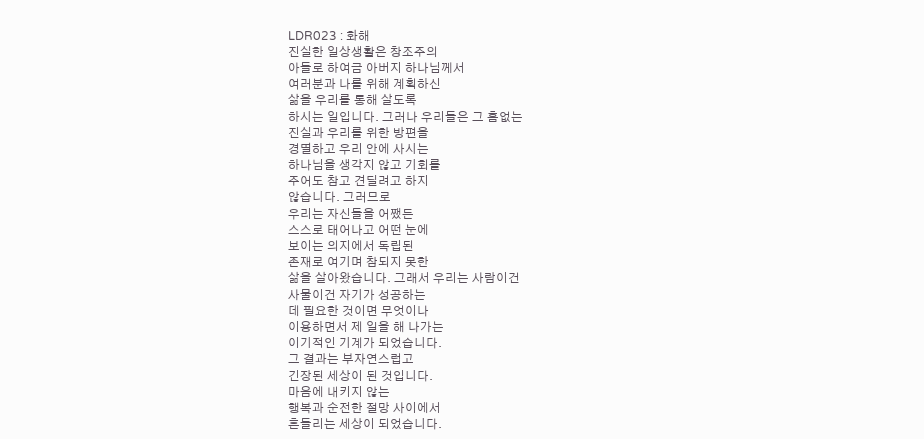LDR023 : 화해
진실한 일상생활은 창조주의
아들로 하여금 아버지 하나님께서
여러분과 나를 위해 계획하신
삶을 우리를 통해 살도록
하시는 일입니다. 그러나 우리들은 그 흠없는
진실과 우리를 위한 방편을
경멸하고 우리 안에 사시는
하나님을 생각지 않고 기회를
주어도 참고 견딜려고 하지
않습니다. 그러므로
우리는 자신들을 어쨌든
스스로 태어나고 어떤 눈에
보이는 의지에서 독립된
존재로 여기며 참되지 못한
삶을 살아왔습니다. 그래서 우리는 사람이건
사물이건 자기가 성공하는
데 필요한 것이면 무엇이나
이용하면서 제 일을 해 나가는
이기적인 기계가 되었습니다.
그 결과는 부자연스럽고
긴장된 세상이 된 것입니다.
마음에 내키지 않는
행복과 순전한 절망 사이에서
흔들리는 세상이 되었습니다.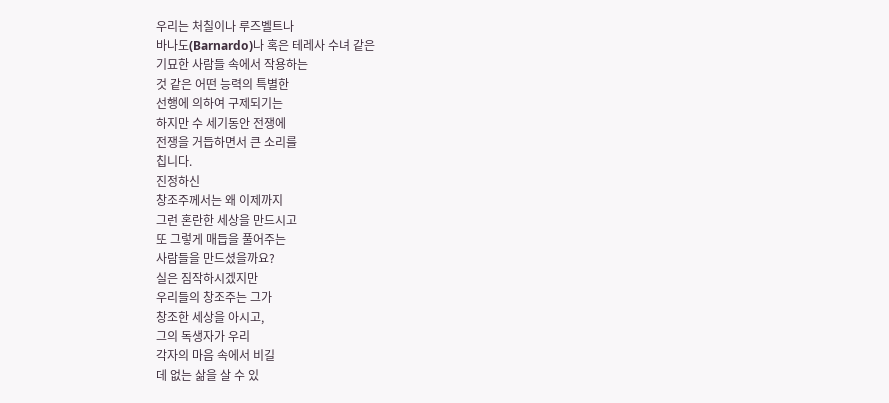우리는 처칠이나 루즈벨트나
바나도(Barnardo)나 혹은 테레사 수녀 같은
기묘한 사람들 속에서 작용하는
것 같은 어떤 능력의 특별한
선행에 의하여 구제되기는
하지만 수 세기동안 전쟁에
전쟁을 거듭하면서 큰 소리를
칩니다.
진정하신
창조주께서는 왜 이제까지
그런 혼란한 세상을 만드시고
또 그렇게 매듭을 풀어주는
사람들을 만드셨을까요?
실은 짐작하시겠지만
우리들의 창조주는 그가
창조한 세상을 아시고,
그의 독생자가 우리
각자의 마음 속에서 비길
데 없는 삶을 살 수 있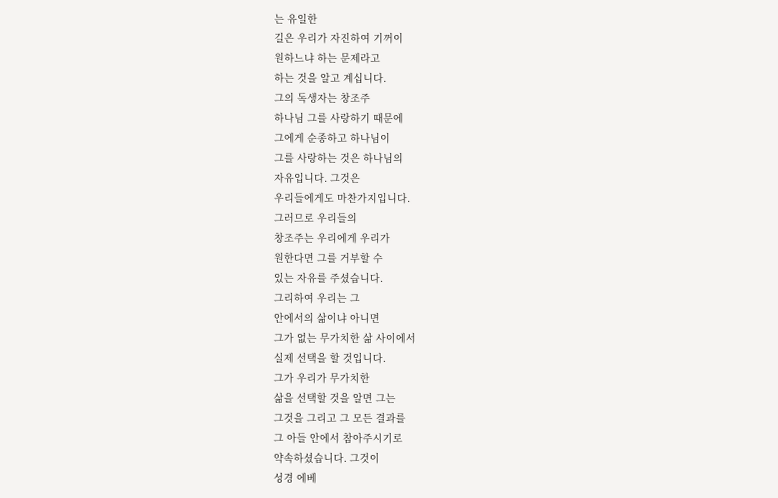는 유일한
길은 우리가 자진하여 기꺼이
원하느냐 하는 문제라고
하는 것을 알고 계십니다.
그의 독생자는 창조주
하나님 그를 사랑하기 때문에
그에게 순종하고 하나님이
그를 사랑하는 것은 하나님의
자유입니다. 그것은
우리들에게도 마찬가지입니다.
그러므로 우리들의
창조주는 우리에게 우리가
원한다면 그를 거부할 수
있는 자유를 주셨습니다.
그리하여 우리는 그
안에서의 삶이냐 아니면
그가 없는 무가치한 삶 사이에서
실제 선택을 할 것입니다.
그가 우리가 무가치한
삶을 선택할 것을 알면 그는
그것을 그리고 그 모든 결과를
그 아들 안에서 참아주시기로
약속하셨습니다. 그것이
성경 에베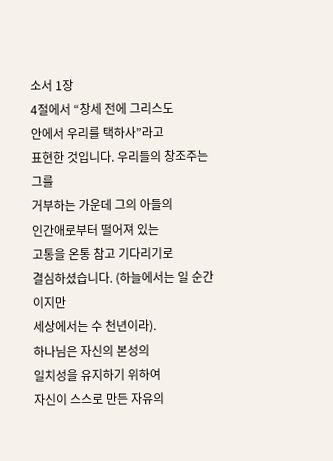소서 1장
4절에서 “창세 전에 그리스도
안에서 우리를 택하사”라고
표현한 것입니다. 우리들의 창조주는 그를
거부하는 가운데 그의 아들의
인간애로부터 떨어져 있는
고통을 온통 참고 기다리기로
결심하셨습니다. (하늘에서는 일 순간이지만
세상에서는 수 천년이라).
하나님은 자신의 본성의
일치성을 유지하기 위하여
자신이 스스로 만든 자유의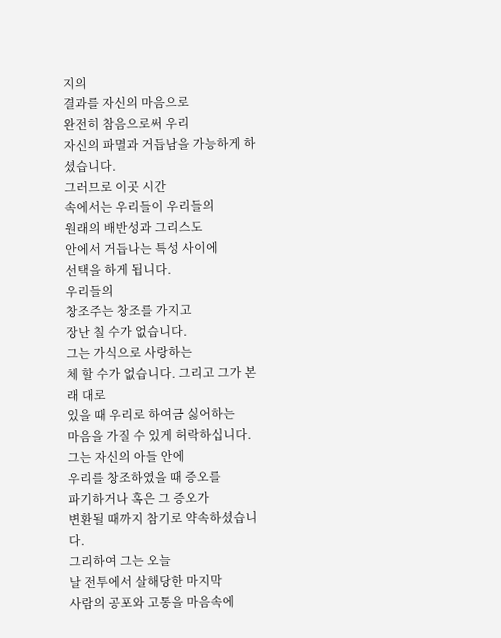지의
결과를 자신의 마음으로
완전히 참음으로써 우리
자신의 파멸과 거듭남을 가능하게 하셨습니다.
그러므로 이곳 시간
속에서는 우리들이 우리들의
원래의 배반성과 그리스도
안에서 거듭나는 특성 사이에
선택을 하게 됩니다.
우리들의
창조주는 창조를 가지고
장난 칠 수가 없습니다.
그는 가식으로 사랑하는
체 할 수가 없습니다. 그리고 그가 본래 대로
있을 때 우리로 하여금 싫어하는
마음을 가질 수 있게 허락하십니다.
그는 자신의 아들 안에
우리를 창조하였을 때 증오를
파기하거나 혹은 그 증오가
변환될 때까지 참기로 약속하셨습니다.
그리하여 그는 오늘
날 전투에서 살해당한 마지막
사람의 공포와 고통을 마음속에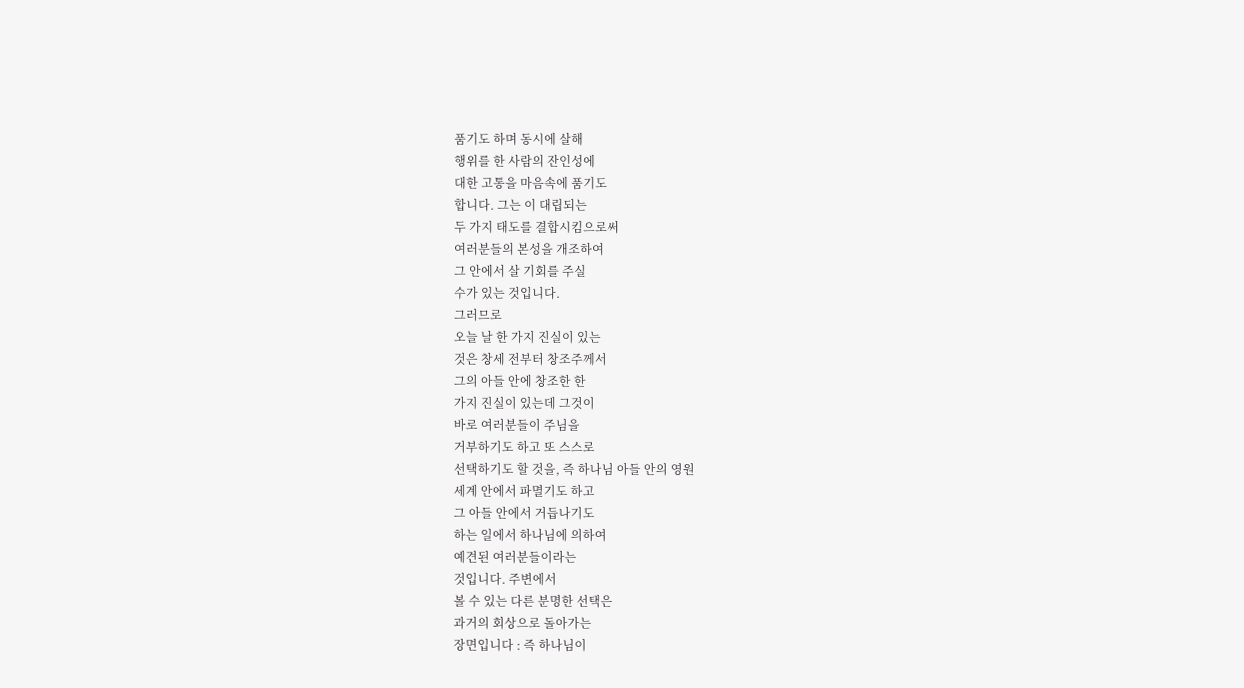품기도 하며 동시에 살해
행위를 한 사람의 잔인성에
대한 고통을 마음속에 품기도
합니다. 그는 이 대립되는
두 가지 태도를 결합시킴으로써
여러분들의 본성을 개조하여
그 안에서 살 기회를 주실
수가 있는 것입니다.
그러므로
오늘 날 한 가지 진실이 있는
것은 창세 전부터 창조주께서
그의 아들 안에 창조한 한
가지 진실이 있는데 그것이
바로 여러분들이 주님을
거부하기도 하고 또 스스로
선택하기도 할 것을, 즉 하나님 아들 안의 영원
세계 안에서 파멸기도 하고
그 아들 안에서 거듭나기도
하는 일에서 하나님에 의하여
예견된 여러분들이라는
것입니다. 주변에서
볼 수 있는 다른 분명한 선택은
과거의 회상으로 돌아가는
장면입니다 : 즉 하나님이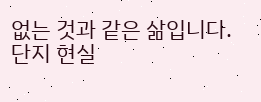없는 것과 같은 삶입니다.
단지 현실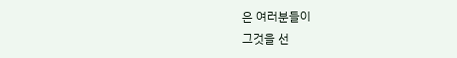은 여러분들이
그것을 선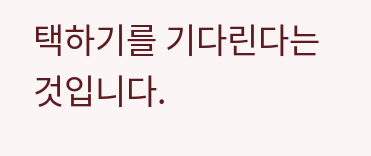택하기를 기다린다는
것입니다.